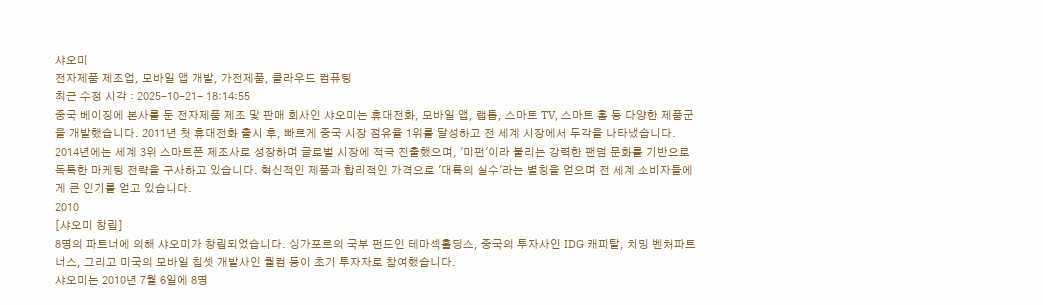샤오미
전자제품 제조업, 모바일 앱 개발, 가전제품, 클라우드 컴퓨팅
최근 수정 시각 : 2025-10-21- 18:14:55
중국 베이징에 본사를 둔 전자제품 제조 및 판매 회사인 샤오미는 휴대전화, 모바일 앱, 랩톱, 스마트 TV, 스마트 홈 등 다양한 제품군을 개발했습니다. 2011년 첫 휴대전화 출시 후, 빠르게 중국 시장 점유율 1위를 달성하고 전 세계 시장에서 두각을 나타냈습니다. 2014년에는 세계 3위 스마트폰 제조사로 성장하며 글로벌 시장에 적극 진출했으며, '미펀'이라 불리는 강력한 팬덤 문화를 기반으로 독특한 마케팅 전략을 구사하고 있습니다. 혁신적인 제품과 합리적인 가격으로 '대륙의 실수'라는 별칭을 얻으며 전 세계 소비자들에게 큰 인기를 얻고 있습니다.
2010
[샤오미 창립]
8명의 파트너에 의해 샤오미가 창립되었습니다. 싱가포르의 국부 펀드인 테마섹홀딩스, 중국의 투자사인 IDG 캐피탈, 치밍 벤처파트너스, 그리고 미국의 모바일 칩셋 개발사인 퀄컴 등이 초기 투자자로 참여했습니다.
샤오미는 2010년 7월 6일에 8명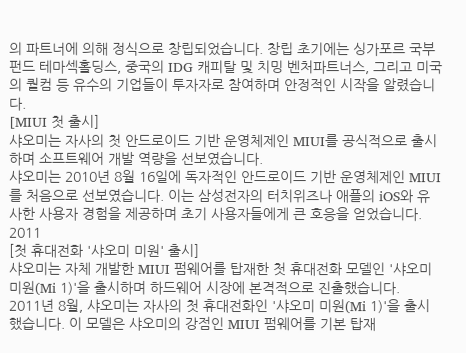의 파트너에 의해 정식으로 창립되었습니다. 창립 초기에는 싱가포르 국부 펀드 테마섹홀딩스, 중국의 IDG 캐피탈 및 치밍 벤처파트너스, 그리고 미국의 퀄컴 등 유수의 기업들이 투자자로 참여하며 안정적인 시작을 알렸습니다.
[MIUI 첫 출시]
샤오미는 자사의 첫 안드로이드 기반 운영체제인 MIUI를 공식적으로 출시하며 소프트웨어 개발 역량을 선보였습니다.
샤오미는 2010년 8월 16일에 독자적인 안드로이드 기반 운영체제인 MIUI를 처음으로 선보였습니다. 이는 삼성전자의 터치위즈나 애플의 iOS와 유사한 사용자 경험을 제공하며 초기 사용자들에게 큰 호응을 얻었습니다.
2011
[첫 휴대전화 '샤오미 미원' 출시]
샤오미는 자체 개발한 MIUI 펌웨어를 탑재한 첫 휴대전화 모델인 '샤오미 미원(Mi 1)'을 출시하며 하드웨어 시장에 본격적으로 진출했습니다.
2011년 8월, 샤오미는 자사의 첫 휴대전화인 '샤오미 미원(Mi 1)'을 출시했습니다. 이 모델은 샤오미의 강점인 MIUI 펌웨어를 기본 탑재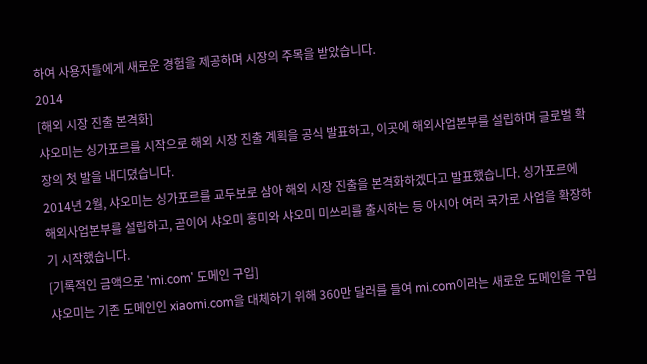하여 사용자들에게 새로운 경험을 제공하며 시장의 주목을 받았습니다.
2014
[해외 시장 진출 본격화]
샤오미는 싱가포르를 시작으로 해외 시장 진출 계획을 공식 발표하고, 이곳에 해외사업본부를 설립하며 글로벌 확장의 첫 발을 내디뎠습니다.
2014년 2월, 샤오미는 싱가포르를 교두보로 삼아 해외 시장 진출을 본격화하겠다고 발표했습니다. 싱가포르에 해외사업본부를 설립하고, 곧이어 샤오미 홍미와 샤오미 미쓰리를 출시하는 등 아시아 여러 국가로 사업을 확장하기 시작했습니다.
[기록적인 금액으로 'mi.com' 도메인 구입]
샤오미는 기존 도메인인 xiaomi.com을 대체하기 위해 360만 달러를 들여 mi.com이라는 새로운 도메인을 구입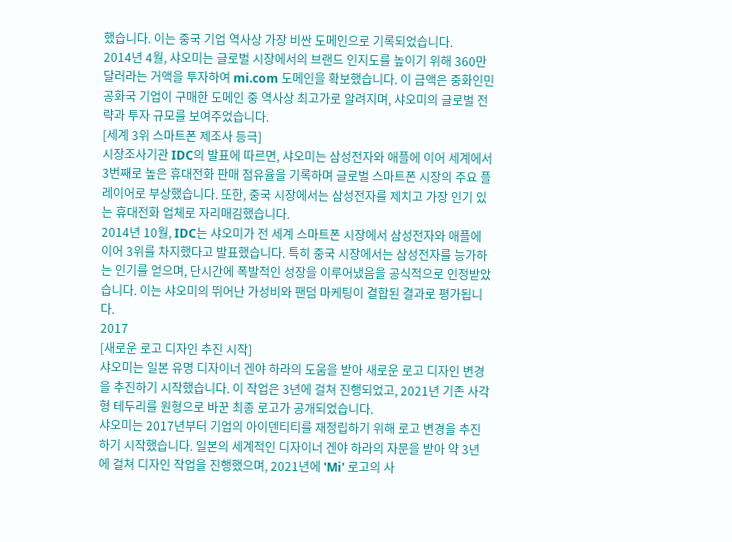했습니다. 이는 중국 기업 역사상 가장 비싼 도메인으로 기록되었습니다.
2014년 4월, 샤오미는 글로벌 시장에서의 브랜드 인지도를 높이기 위해 360만 달러라는 거액을 투자하여 mi.com 도메인을 확보했습니다. 이 금액은 중화인민공화국 기업이 구매한 도메인 중 역사상 최고가로 알려지며, 샤오미의 글로벌 전략과 투자 규모를 보여주었습니다.
[세계 3위 스마트폰 제조사 등극]
시장조사기관 IDC의 발표에 따르면, 샤오미는 삼성전자와 애플에 이어 세계에서 3번째로 높은 휴대전화 판매 점유율을 기록하며 글로벌 스마트폰 시장의 주요 플레이어로 부상했습니다. 또한, 중국 시장에서는 삼성전자를 제치고 가장 인기 있는 휴대전화 업체로 자리매김했습니다.
2014년 10월, IDC는 샤오미가 전 세계 스마트폰 시장에서 삼성전자와 애플에 이어 3위를 차지했다고 발표했습니다. 특히 중국 시장에서는 삼성전자를 능가하는 인기를 얻으며, 단시간에 폭발적인 성장을 이루어냈음을 공식적으로 인정받았습니다. 이는 샤오미의 뛰어난 가성비와 팬덤 마케팅이 결합된 결과로 평가됩니다.
2017
[새로운 로고 디자인 추진 시작]
샤오미는 일본 유명 디자이너 겐야 하라의 도움을 받아 새로운 로고 디자인 변경을 추진하기 시작했습니다. 이 작업은 3년에 걸쳐 진행되었고, 2021년 기존 사각형 테두리를 원형으로 바꾼 최종 로고가 공개되었습니다.
샤오미는 2017년부터 기업의 아이덴티티를 재정립하기 위해 로고 변경을 추진하기 시작했습니다. 일본의 세계적인 디자이너 겐야 하라의 자문을 받아 약 3년에 걸쳐 디자인 작업을 진행했으며, 2021년에 'Mi' 로고의 사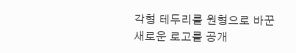각형 테두리를 원형으로 바꾼 새로운 로고를 공개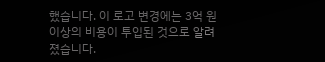했습니다. 이 로고 변경에는 3억 원 이상의 비용이 투입된 것으로 알려졌습니다.